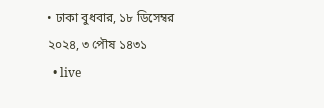• ঢাকা বুধবার, ১৮ ডিসেম্বর ২০২৪, ৩ পৌষ ১৪৩১
  • live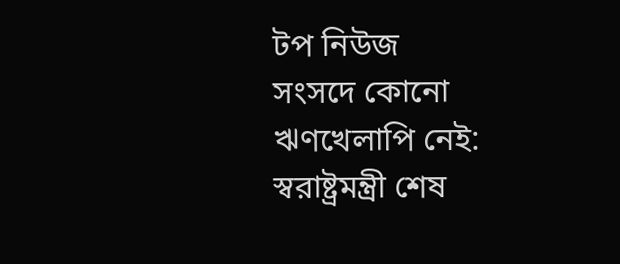টপ নিউজ
সংসদে কোনো ঋণখেলাপি নেই: স্বরাষ্ট্রমন্ত্রী শেষ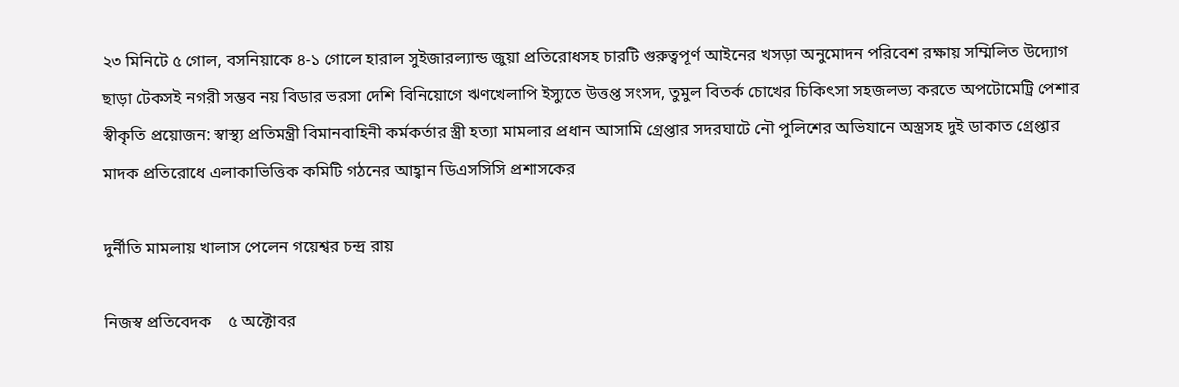২৩ মিনিটে ৫ গোল, বসনিয়াকে ৪-১ গোলে হারাল সুইজারল্যান্ড জুয়া প্রতিরোধসহ চারটি গুরুত্বপূর্ণ আইনের খসড়া অনুমোদন পরিবেশ রক্ষায় সম্মিলিত উদ্যোগ ছাড়া টেকসই নগরী সম্ভব নয় বিডার ভরসা দেশি বিনিয়োগে ঋণখেলাপি ইস্যুতে উত্তপ্ত সংসদ, তুমুল বিতর্ক চোখের চিকিৎসা সহজলভ্য করতে অপটোমেট্রি পেশার স্বীকৃতি প্রয়োজন: স্বাস্থ্য প্রতিমন্ত্রী বিমানবাহিনী কর্মকর্তার স্ত্রী হত্যা মামলার প্রধান আসামি গ্রেপ্তার সদরঘাটে নৌ পুলিশের অভিযানে অস্ত্রসহ দুই ডাকাত গ্রেপ্তার মাদক প্রতিরোধে এলাকাভিত্তিক কমিটি গঠনের আহ্বান ডিএসসিসি প্রশাসকের

দুর্নীতি মামলায় খালাস পেলেন গয়েশ্বর চন্দ্র রায়

নিজস্ব প্রতিবেদক    ৫ অক্টোবর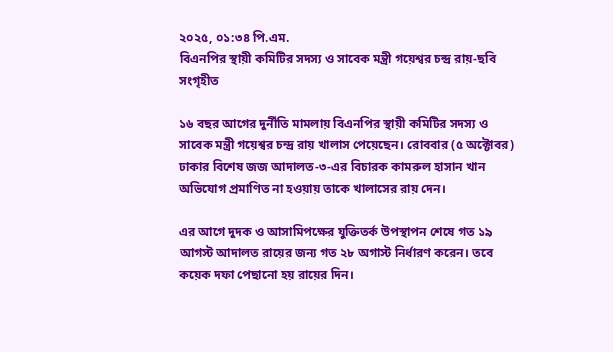২০২৫, ০১:৩৪ পি.এম.
বিএনপির স্থায়ী কমিটির সদস্য ও সাবেক মন্ত্রী গয়েশ্বর চন্দ্র রায়-ছবি সংগৃহীত

১৬ বছর আগের দুর্নীতি মামলায় বিএনপির স্থায়ী কমিটির সদস্য ও সাবেক মন্ত্রী গয়েশ্বর চন্দ্র রায় খালাস পেয়েছেন। রোববার (৫ অক্টোবর) ঢাকার বিশেষ জজ আদালত-৩-এর বিচারক কামরুল হাসান খান অভিযোগ প্রমাণিত না হওয়ায় তাকে খালাসের রায় দেন।

এর আগে দুদক ও আসামিপক্ষের যুক্তিতর্ক উপস্থাপন শেষে গত ১৯ আগস্ট আদালত রায়ের জন্য গত ২৮ অগাস্ট নির্ধারণ করেন। তবে কয়েক দফা পেছানো হয় রায়ের দিন।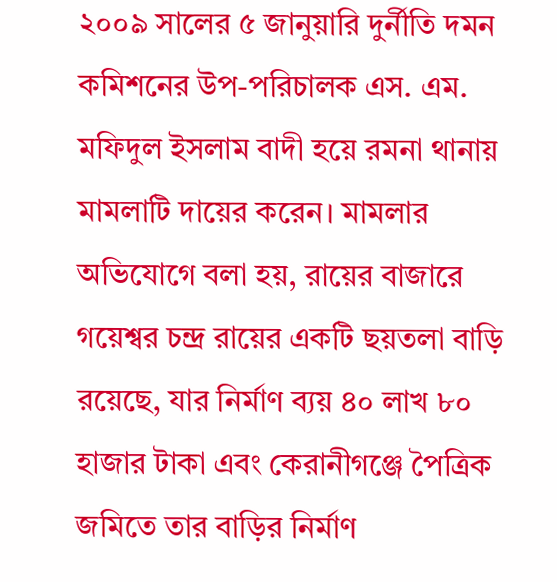২০০৯ সালের ৫ জানুয়ারি দুর্নীতি দমন কমিশনের উপ-পরিচালক এস. এম. মফিদুল ইসলাম বাদী হয়ে রমনা থানায় মামলাটি দায়ের করেন। মামলার অভিযোগে বলা হয়, রায়ের বাজারে গয়েশ্বর চন্দ্র রায়ের একটি ছয়তলা বাড়ি রয়েছে, যার নির্মাণ ব্যয় ৪০ লাখ ৮০ হাজার টাকা এবং কেরানীগঞ্জে পৈত্রিক জমিতে তার বাড়ির নির্মাণ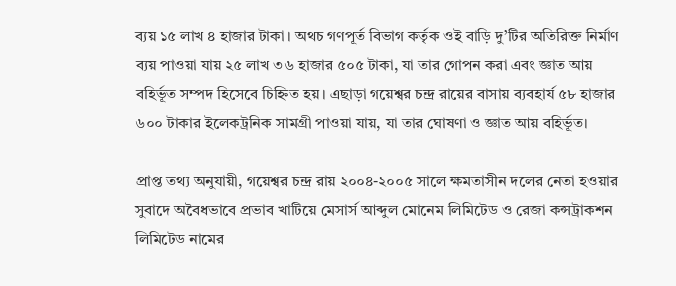ব্যয় ১৫ লাখ ৪ হাজার টাকা। অথচ গণপূর্ত বিভাগ কর্তৃক ওই বাড়ি দু’টির অতিরিক্ত নির্মাণ ব্যয় পাওয়া যায় ২৫ লাখ ৩৬ হাজার ৫০৫ টাকা, যা তার গোপন করা এবং জ্ঞাত আয় বহির্ভূত সম্পদ হিসেবে চিহ্নিত হয়। এছাড়া গয়েশ্বর চন্দ্র রায়ের বাসায় ব্যবহার্য ৫৮ হাজার ৬০০ টাকার ইলেকট্রনিক সামগ্রী পাওয়া যায়, যা তার ঘোষণা ও জ্ঞাত আয় বহির্ভূত।

প্রাপ্ত তথ্য অনুযায়ী, গয়েশ্বর চন্দ্র রায় ২০০৪-২০০৫ সালে ক্ষমতাসীন দলের নেতা হওয়ার সুবাদে অবৈধভাবে প্রভাব খাটিয়ে মেসার্স আব্দুল মোনেম লিমিটেড ও রেজা কন্সট্রাকশন লিমিটেড নামের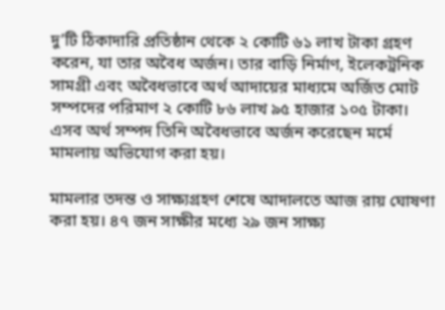দু’টি ঠিকাদারি প্রতিষ্ঠান থেকে ২ কোটি ৬১ লাখ টাকা গ্রহণ করেন, যা তার অবৈধ অর্জন। তার বাড়ি নির্মাণ, ইলেকট্রনিক সামগ্রী এবং অবৈধভাবে অর্থ আদায়ের মাধ্যমে অর্জিত মোট সম্পদের পরিমাণ ২ কোটি ৮৬ লাখ ৯৫ হাজার ১০৫ টাকা। এসব অর্থ সম্পদ তিনি অবৈধভাবে অর্জন করেছেন মর্মে মামলায় অভিযোগ করা হয়।

মামলার তদন্ত ও সাক্ষ্যগ্রহণ শেষে আদালতে আজ রায় ঘোষণা করা হয়। ৪৭ জন সাক্ষীর মধ্যে ২৯ জন সাক্ষ্য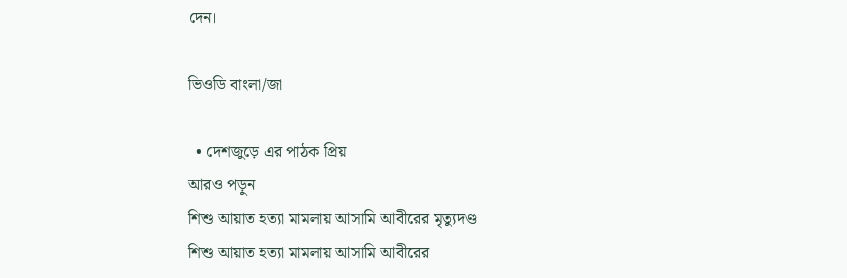দেন।

ভিওডি বাংলা/জা

  • দেশজুড়ে এর পাঠক প্রিয়
আরও পড়ুন
শিশু আয়াত হত্যা মামলায় আসামি আবীরের মৃত্যুদণ্ড
শিশু আয়াত হত্যা মামলায় আসামি আবীরের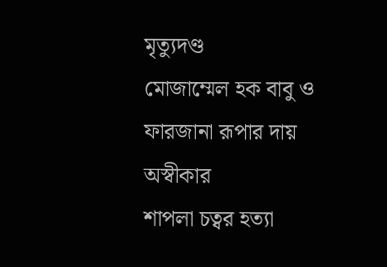মৃত্যুদণ্ড
মোজাম্মেল হক বাবু ও ফারজানা রূপার দায় অস্বীকার
শাপলা চত্বর হত্যা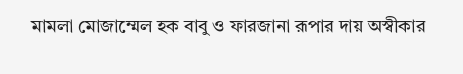মামলা মোজাম্মেল হক বাবু ও ফারজানা রূপার দায় অস্বীকার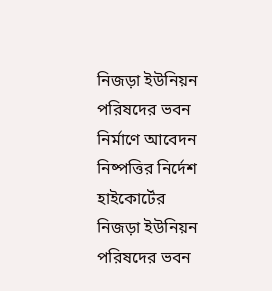নিজড়া ইউনিয়ন পরিষদের ভবন নির্মাণে আবেদন নিষ্পত্তির নির্দেশ হাইকোর্টের
নিজড়া ইউনিয়ন পরিষদের ভবন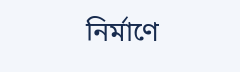নির্মাণে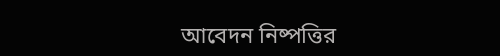আবেদন নিষ্পত্তির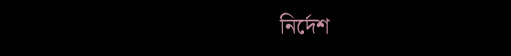নির্দেশ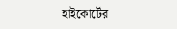হাইকোর্টের